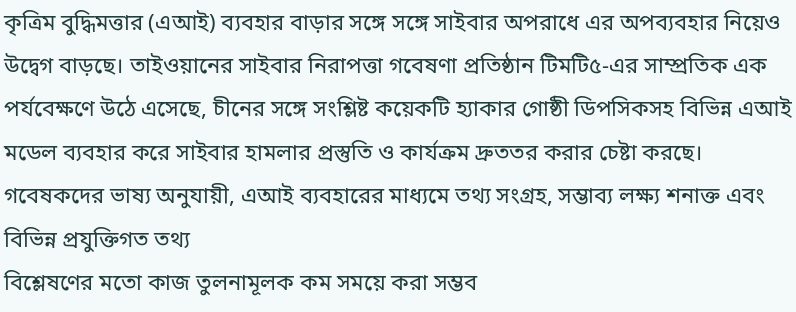কৃত্রিম বুদ্ধিমত্তার (এআই) ব্যবহার বাড়ার সঙ্গে সঙ্গে সাইবার অপরাধে এর অপব্যবহার নিয়েও উদ্বেগ বাড়ছে। তাইওয়ানের সাইবার নিরাপত্তা গবেষণা প্রতিষ্ঠান টিমটি৫-এর সাম্প্রতিক এক পর্যবেক্ষণে উঠে এসেছে, চীনের সঙ্গে সংশ্লিষ্ট কয়েকটি হ্যাকার গোষ্ঠী ডিপসিকসহ বিভিন্ন এআই মডেল ব্যবহার করে সাইবার হামলার প্রস্তুতি ও কার্যক্রম দ্রুততর করার চেষ্টা করছে।
গবেষকদের ভাষ্য অনুযায়ী, এআই ব্যবহারের মাধ্যমে তথ্য সংগ্রহ, সম্ভাব্য লক্ষ্য শনাক্ত এবং বিভিন্ন প্রযুক্তিগত তথ্য
বিশ্লেষণের মতো কাজ তুলনামূলক কম সময়ে করা সম্ভব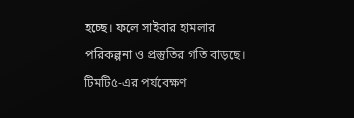হচ্ছে। ফলে সাইবার হামলার
পরিকল্পনা ও প্রস্তুতির গতি বাড়ছে।
টিমটি৫-এর পর্যবেক্ষণ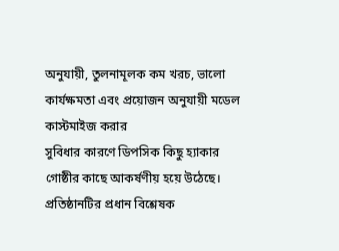অনুযায়ী, তুলনামূলক কম খরচ, ভালো কার্যক্ষমতা এবং প্রয়োজন অনুযায়ী মডেল কাস্টমাইজ করার
সুবিধার কারণে ডিপসিক কিছু হ্যাকার গোষ্ঠীর কাছে আকর্ষণীয় হয়ে উঠেছে।
প্রতিষ্ঠানটির প্রধান বিশ্লেষক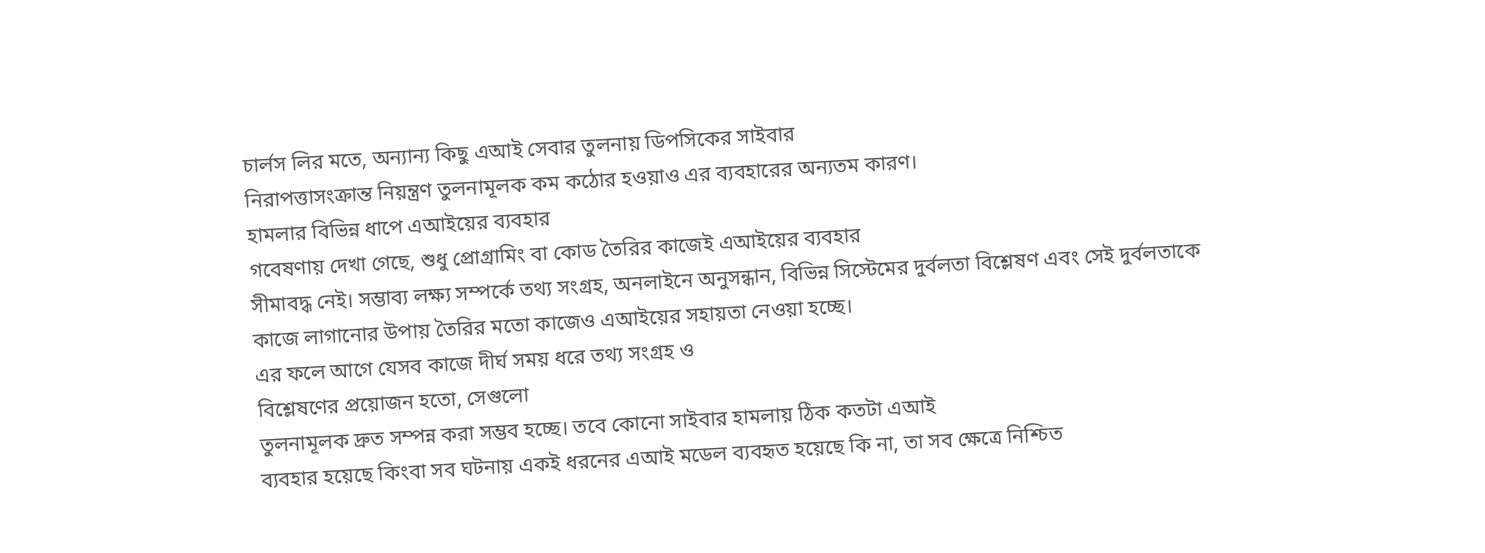চার্লস লির মতে, অন্যান্য কিছু এআই সেবার তুলনায় ডিপসিকের সাইবার
নিরাপত্তাসংক্রান্ত নিয়ন্ত্রণ তুলনামূলক কম কঠোর হওয়াও এর ব্যবহারের অন্যতম কারণ।
হামলার বিভিন্ন ধাপে এআইয়ের ব্যবহার
গবেষণায় দেখা গেছে, শুধু প্রোগ্রামিং বা কোড তৈরির কাজেই এআইয়ের ব্যবহার
সীমাবদ্ধ নেই। সম্ভাব্য লক্ষ্য সম্পর্কে তথ্য সংগ্রহ, অনলাইনে অনুসন্ধান, বিভিন্ন সিস্টেমের দুর্বলতা বিশ্লেষণ এবং সেই দুর্বলতাকে
কাজে লাগানোর উপায় তৈরির মতো কাজেও এআইয়ের সহায়তা নেওয়া হচ্ছে।
এর ফলে আগে যেসব কাজে দীর্ঘ সময় ধরে তথ্য সংগ্রহ ও
বিশ্লেষণের প্রয়োজন হতো, সেগুলো
তুলনামূলক দ্রুত সম্পন্ন করা সম্ভব হচ্ছে। তবে কোনো সাইবার হামলায় ঠিক কতটা এআই
ব্যবহার হয়েছে কিংবা সব ঘটনায় একই ধরনের এআই মডেল ব্যবহৃত হয়েছে কি না, তা সব ক্ষেত্রে নিশ্চিত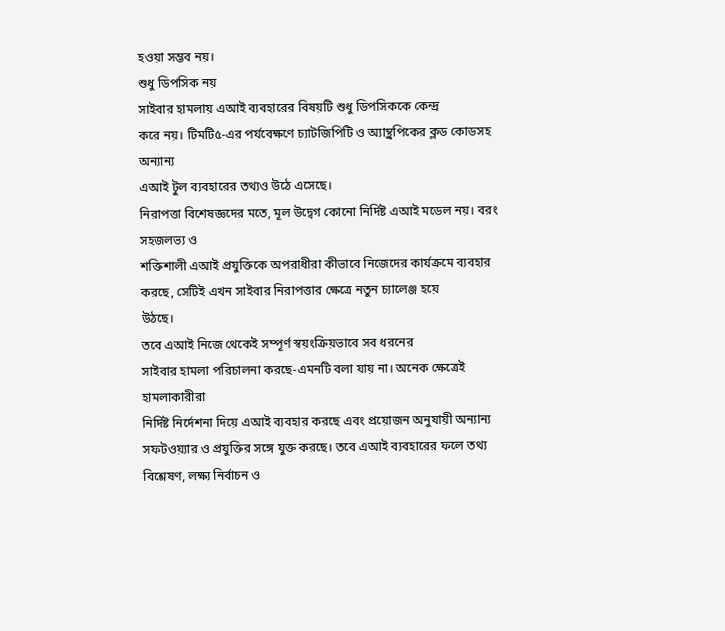হওয়া সম্ভব নয়।
শুধু ডিপসিক নয়
সাইবার হামলায় এআই ব্যবহারের বিষয়টি শুধু ডিপসিককে কেন্দ্র
করে নয়। টিমটি৫-এর পর্যবেক্ষণে চ্যাটজিপিটি ও অ্যান্থ্রপিকের ক্লড কোডসহ অন্যান্য
এআই টুল ব্যবহারের তথ্যও উঠে এসেছে।
নিরাপত্তা বিশেষজ্ঞদের মতে, মূল উদ্বেগ কোনো নির্দিষ্ট এআই মডেল নয়। বরং সহজলভ্য ও
শক্তিশালী এআই প্রযুক্তিকে অপরাধীরা কীভাবে নিজেদের কার্যক্রমে ব্যবহার করছে, সেটিই এখন সাইবার নিরাপত্তার ক্ষেত্রে নতুন চ্যালেঞ্জ হয়ে
উঠছে।
তবে এআই নিজে থেকেই সম্পূর্ণ স্বয়ংক্রিয়ভাবে সব ধরনের
সাইবার হামলা পরিচালনা করছে-এমনটি বলা যায় না। অনেক ক্ষেত্রেই হামলাকারীরা
নির্দিষ্ট নির্দেশনা দিয়ে এআই ব্যবহার করছে এবং প্রয়োজন অনুযায়ী অন্যান্য
সফটওয়্যার ও প্রযুক্তির সঙ্গে যুক্ত করছে। তবে এআই ব্যবহারের ফলে তথ্য বিশ্লেষণ, লক্ষ্য নির্বাচন ও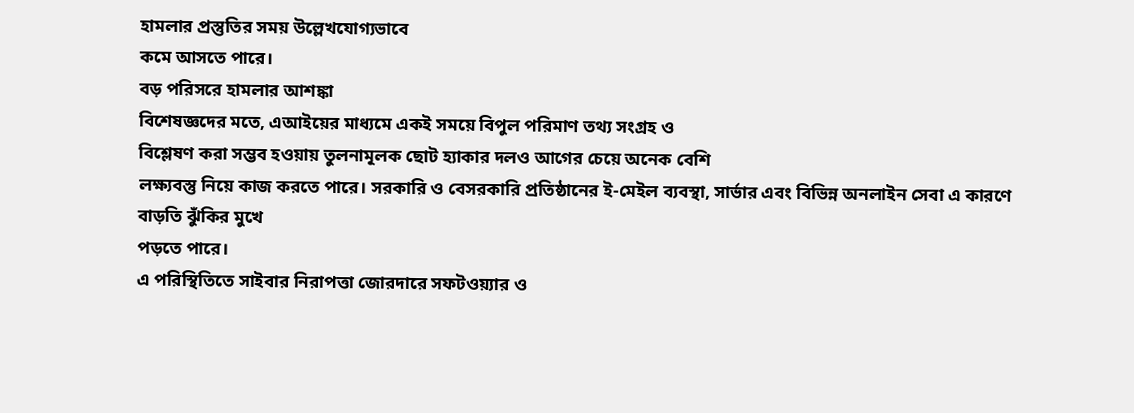হামলার প্রস্তুতির সময় উল্লেখযোগ্যভাবে
কমে আসতে পারে।
বড় পরিসরে হামলার আশঙ্কা
বিশেষজ্ঞদের মতে, এআইয়ের মাধ্যমে একই সময়ে বিপুল পরিমাণ তথ্য সংগ্রহ ও
বিশ্লেষণ করা সম্ভব হওয়ায় তুলনামূলক ছোট হ্যাকার দলও আগের চেয়ে অনেক বেশি
লক্ষ্যবস্তু নিয়ে কাজ করতে পারে। সরকারি ও বেসরকারি প্রতিষ্ঠানের ই-মেইল ব্যবস্থা, সার্ভার এবং বিভিন্ন অনলাইন সেবা এ কারণে বাড়তি ঝুঁকির মুখে
পড়তে পারে।
এ পরিস্থিতিতে সাইবার নিরাপত্তা জোরদারে সফটওয়্যার ও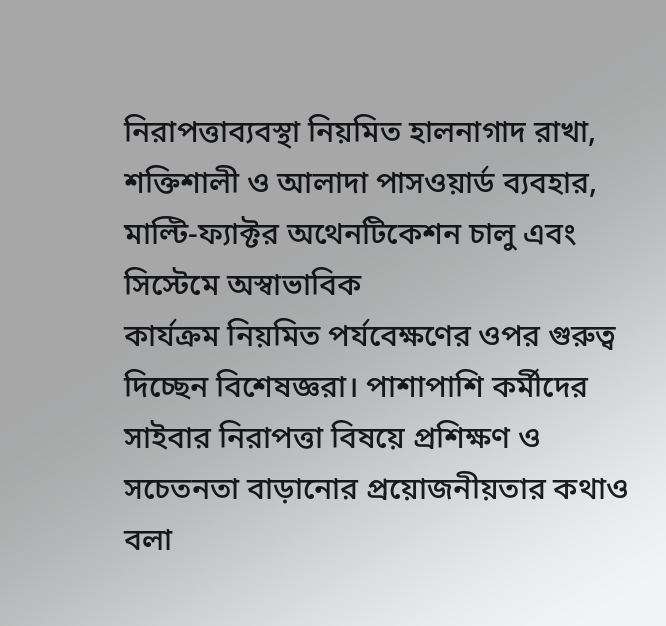নিরাপত্তাব্যবস্থা নিয়মিত হালনাগাদ রাখা, শক্তিশালী ও আলাদা পাসওয়ার্ড ব্যবহার, মাল্টি-ফ্যাক্টর অথেনটিকেশন চালু এবং সিস্টেমে অস্বাভাবিক
কার্যক্রম নিয়মিত পর্যবেক্ষণের ওপর গুরুত্ব দিচ্ছেন বিশেষজ্ঞরা। পাশাপাশি কর্মীদের
সাইবার নিরাপত্তা বিষয়ে প্রশিক্ষণ ও সচেতনতা বাড়ানোর প্রয়োজনীয়তার কথাও বলা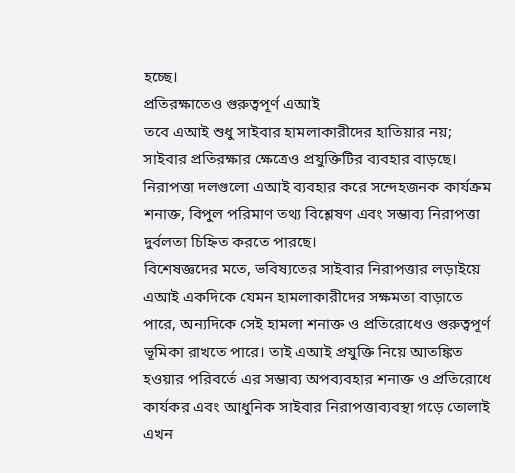হচ্ছে।
প্রতিরক্ষাতেও গুরুত্বপূর্ণ এআই
তবে এআই শুধু সাইবার হামলাকারীদের হাতিয়ার নয়; সাইবার প্রতিরক্ষার ক্ষেত্রেও প্রযুক্তিটির ব্যবহার বাড়ছে।
নিরাপত্তা দলগুলো এআই ব্যবহার করে সন্দেহজনক কার্যক্রম শনাক্ত, বিপুল পরিমাণ তথ্য বিশ্লেষণ এবং সম্ভাব্য নিরাপত্তা
দুর্বলতা চিহ্নিত করতে পারছে।
বিশেষজ্ঞদের মতে, ভবিষ্যতের সাইবার নিরাপত্তার লড়াইয়ে এআই একদিকে যেমন হামলাকারীদের সক্ষমতা বাড়াতে পারে, অন্যদিকে সেই হামলা শনাক্ত ও প্রতিরোধেও গুরুত্বপূর্ণ ভূমিকা রাখতে পারে। তাই এআই প্রযুক্তি নিয়ে আতঙ্কিত হওয়ার পরিবর্তে এর সম্ভাব্য অপব্যবহার শনাক্ত ও প্রতিরোধে কার্যকর এবং আধুনিক সাইবার নিরাপত্তাব্যবস্থা গড়ে তোলাই এখন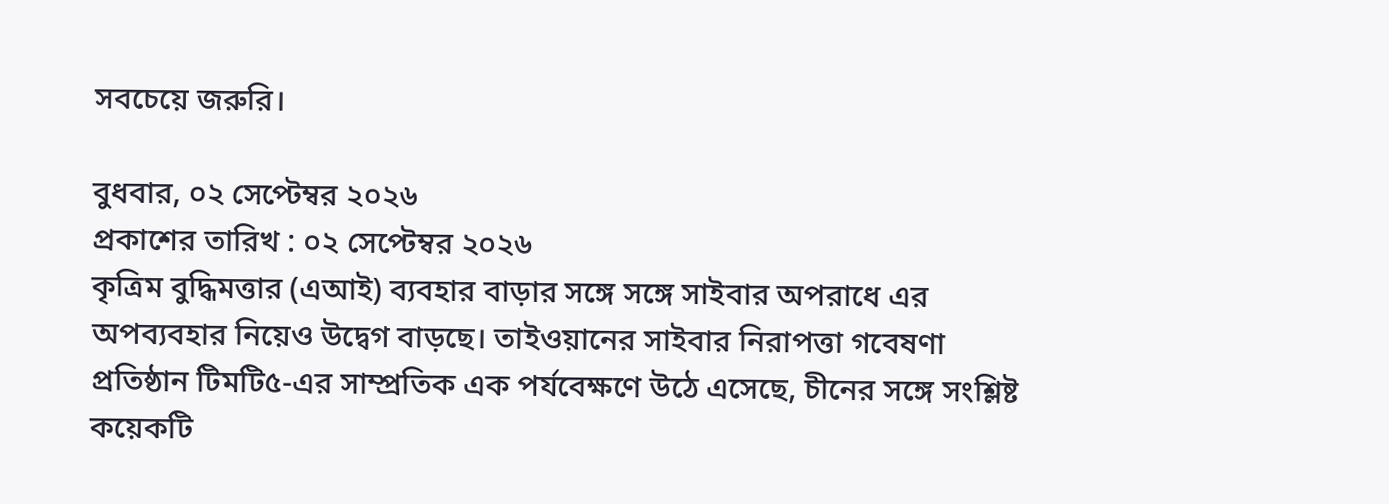সবচেয়ে জরুরি।

বুধবার, ০২ সেপ্টেম্বর ২০২৬
প্রকাশের তারিখ : ০২ সেপ্টেম্বর ২০২৬
কৃত্রিম বুদ্ধিমত্তার (এআই) ব্যবহার বাড়ার সঙ্গে সঙ্গে সাইবার অপরাধে এর অপব্যবহার নিয়েও উদ্বেগ বাড়ছে। তাইওয়ানের সাইবার নিরাপত্তা গবেষণা প্রতিষ্ঠান টিমটি৫-এর সাম্প্রতিক এক পর্যবেক্ষণে উঠে এসেছে, চীনের সঙ্গে সংশ্লিষ্ট কয়েকটি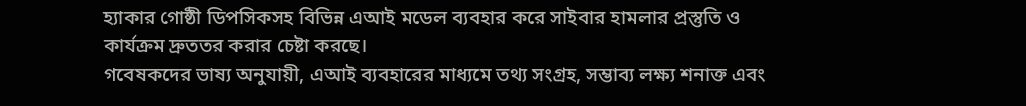হ্যাকার গোষ্ঠী ডিপসিকসহ বিভিন্ন এআই মডেল ব্যবহার করে সাইবার হামলার প্রস্তুতি ও কার্যক্রম দ্রুততর করার চেষ্টা করছে।
গবেষকদের ভাষ্য অনুযায়ী, এআই ব্যবহারের মাধ্যমে তথ্য সংগ্রহ, সম্ভাব্য লক্ষ্য শনাক্ত এবং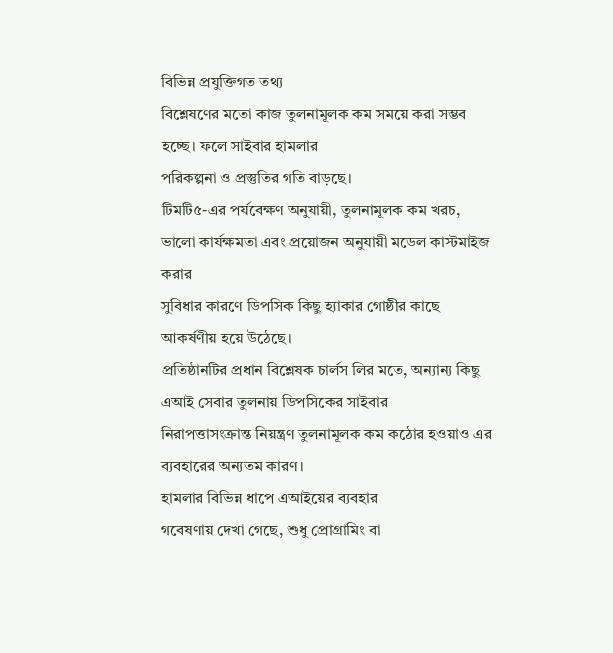বিভিন্ন প্রযুক্তিগত তথ্য
বিশ্লেষণের মতো কাজ তুলনামূলক কম সময়ে করা সম্ভব হচ্ছে। ফলে সাইবার হামলার
পরিকল্পনা ও প্রস্তুতির গতি বাড়ছে।
টিমটি৫-এর পর্যবেক্ষণ অনুযায়ী, তুলনামূলক কম খরচ, ভালো কার্যক্ষমতা এবং প্রয়োজন অনুযায়ী মডেল কাস্টমাইজ করার
সুবিধার কারণে ডিপসিক কিছু হ্যাকার গোষ্ঠীর কাছে আকর্ষণীয় হয়ে উঠেছে।
প্রতিষ্ঠানটির প্রধান বিশ্লেষক চার্লস লির মতে, অন্যান্য কিছু এআই সেবার তুলনায় ডিপসিকের সাইবার
নিরাপত্তাসংক্রান্ত নিয়ন্ত্রণ তুলনামূলক কম কঠোর হওয়াও এর ব্যবহারের অন্যতম কারণ।
হামলার বিভিন্ন ধাপে এআইয়ের ব্যবহার
গবেষণায় দেখা গেছে, শুধু প্রোগ্রামিং বা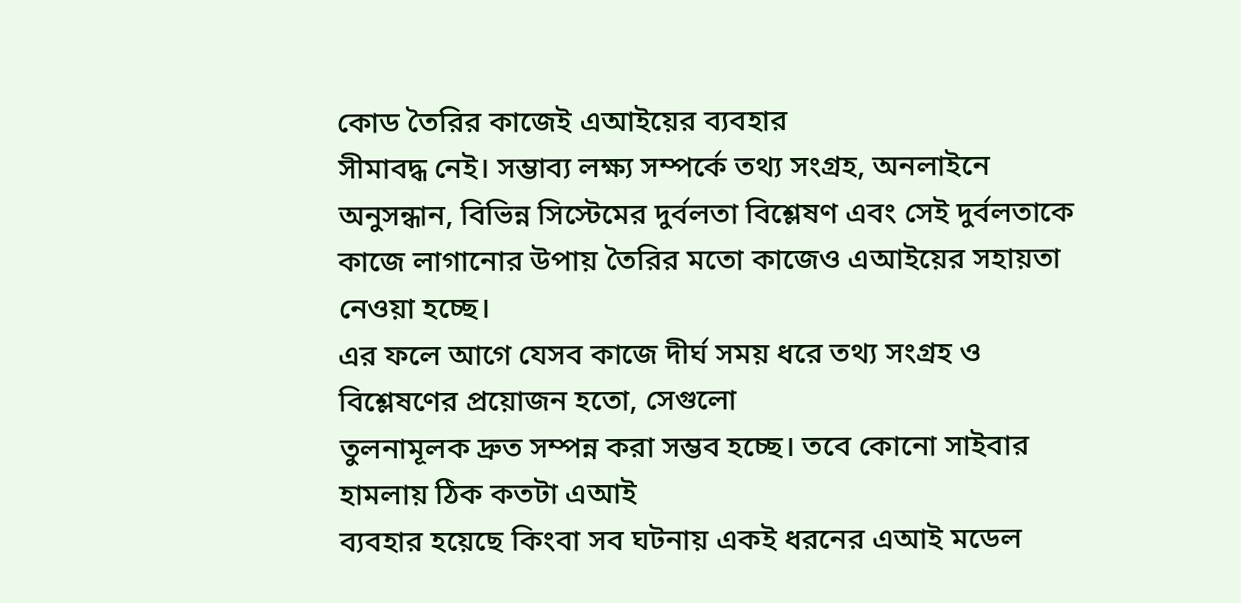কোড তৈরির কাজেই এআইয়ের ব্যবহার
সীমাবদ্ধ নেই। সম্ভাব্য লক্ষ্য সম্পর্কে তথ্য সংগ্রহ, অনলাইনে অনুসন্ধান, বিভিন্ন সিস্টেমের দুর্বলতা বিশ্লেষণ এবং সেই দুর্বলতাকে
কাজে লাগানোর উপায় তৈরির মতো কাজেও এআইয়ের সহায়তা নেওয়া হচ্ছে।
এর ফলে আগে যেসব কাজে দীর্ঘ সময় ধরে তথ্য সংগ্রহ ও
বিশ্লেষণের প্রয়োজন হতো, সেগুলো
তুলনামূলক দ্রুত সম্পন্ন করা সম্ভব হচ্ছে। তবে কোনো সাইবার হামলায় ঠিক কতটা এআই
ব্যবহার হয়েছে কিংবা সব ঘটনায় একই ধরনের এআই মডেল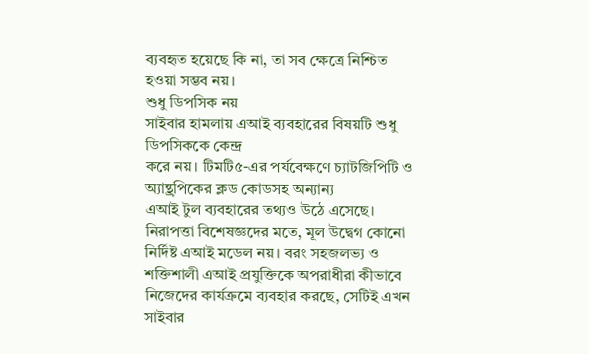ব্যবহৃত হয়েছে কি না, তা সব ক্ষেত্রে নিশ্চিত হওয়া সম্ভব নয়।
শুধু ডিপসিক নয়
সাইবার হামলায় এআই ব্যবহারের বিষয়টি শুধু ডিপসিককে কেন্দ্র
করে নয়। টিমটি৫-এর পর্যবেক্ষণে চ্যাটজিপিটি ও অ্যান্থ্রপিকের ক্লড কোডসহ অন্যান্য
এআই টুল ব্যবহারের তথ্যও উঠে এসেছে।
নিরাপত্তা বিশেষজ্ঞদের মতে, মূল উদ্বেগ কোনো নির্দিষ্ট এআই মডেল নয়। বরং সহজলভ্য ও
শক্তিশালী এআই প্রযুক্তিকে অপরাধীরা কীভাবে নিজেদের কার্যক্রমে ব্যবহার করছে, সেটিই এখন সাইবার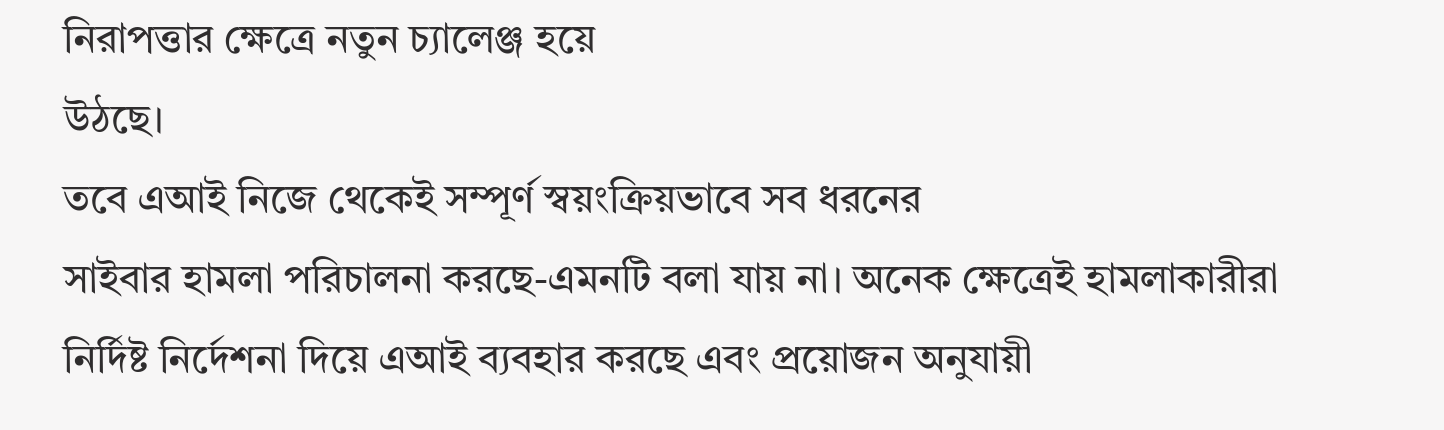নিরাপত্তার ক্ষেত্রে নতুন চ্যালেঞ্জ হয়ে
উঠছে।
তবে এআই নিজে থেকেই সম্পূর্ণ স্বয়ংক্রিয়ভাবে সব ধরনের
সাইবার হামলা পরিচালনা করছে-এমনটি বলা যায় না। অনেক ক্ষেত্রেই হামলাকারীরা
নির্দিষ্ট নির্দেশনা দিয়ে এআই ব্যবহার করছে এবং প্রয়োজন অনুযায়ী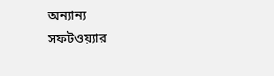অন্যান্য
সফটওয়্যার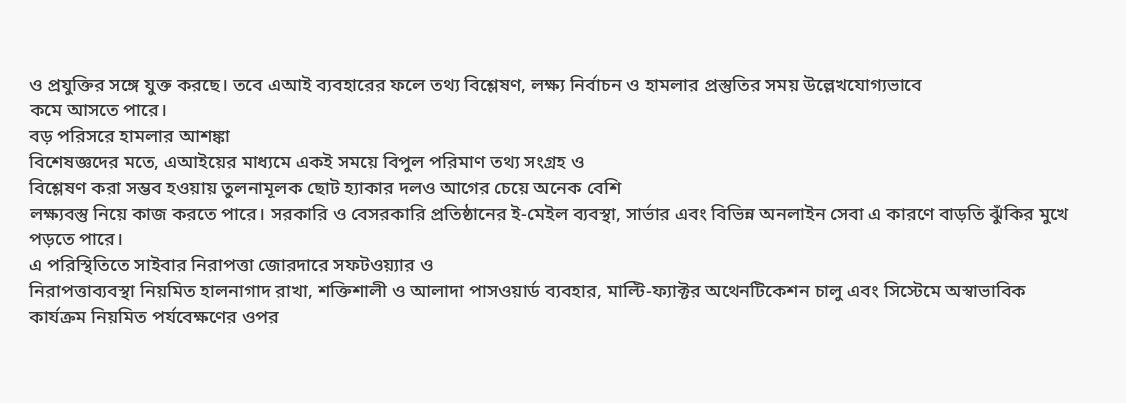ও প্রযুক্তির সঙ্গে যুক্ত করছে। তবে এআই ব্যবহারের ফলে তথ্য বিশ্লেষণ, লক্ষ্য নির্বাচন ও হামলার প্রস্তুতির সময় উল্লেখযোগ্যভাবে
কমে আসতে পারে।
বড় পরিসরে হামলার আশঙ্কা
বিশেষজ্ঞদের মতে, এআইয়ের মাধ্যমে একই সময়ে বিপুল পরিমাণ তথ্য সংগ্রহ ও
বিশ্লেষণ করা সম্ভব হওয়ায় তুলনামূলক ছোট হ্যাকার দলও আগের চেয়ে অনেক বেশি
লক্ষ্যবস্তু নিয়ে কাজ করতে পারে। সরকারি ও বেসরকারি প্রতিষ্ঠানের ই-মেইল ব্যবস্থা, সার্ভার এবং বিভিন্ন অনলাইন সেবা এ কারণে বাড়তি ঝুঁকির মুখে
পড়তে পারে।
এ পরিস্থিতিতে সাইবার নিরাপত্তা জোরদারে সফটওয়্যার ও
নিরাপত্তাব্যবস্থা নিয়মিত হালনাগাদ রাখা, শক্তিশালী ও আলাদা পাসওয়ার্ড ব্যবহার, মাল্টি-ফ্যাক্টর অথেনটিকেশন চালু এবং সিস্টেমে অস্বাভাবিক
কার্যক্রম নিয়মিত পর্যবেক্ষণের ওপর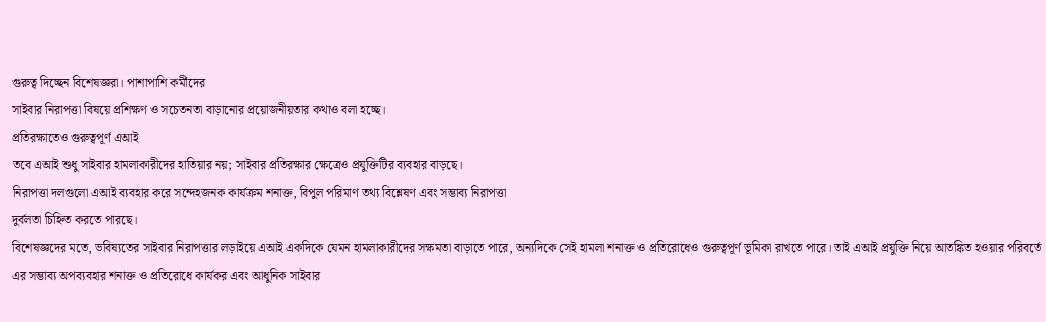গুরুত্ব দিচ্ছেন বিশেষজ্ঞরা। পাশাপাশি কর্মীদের
সাইবার নিরাপত্তা বিষয়ে প্রশিক্ষণ ও সচেতনতা বাড়ানোর প্রয়োজনীয়তার কথাও বলা হচ্ছে।
প্রতিরক্ষাতেও গুরুত্বপূর্ণ এআই
তবে এআই শুধু সাইবার হামলাকারীদের হাতিয়ার নয়; সাইবার প্রতিরক্ষার ক্ষেত্রেও প্রযুক্তিটির ব্যবহার বাড়ছে।
নিরাপত্তা দলগুলো এআই ব্যবহার করে সন্দেহজনক কার্যক্রম শনাক্ত, বিপুল পরিমাণ তথ্য বিশ্লেষণ এবং সম্ভাব্য নিরাপত্তা
দুর্বলতা চিহ্নিত করতে পারছে।
বিশেষজ্ঞদের মতে, ভবিষ্যতের সাইবার নিরাপত্তার লড়াইয়ে এআই একদিকে যেমন হামলাকারীদের সক্ষমতা বাড়াতে পারে, অন্যদিকে সেই হামলা শনাক্ত ও প্রতিরোধেও গুরুত্বপূর্ণ ভূমিকা রাখতে পারে। তাই এআই প্রযুক্তি নিয়ে আতঙ্কিত হওয়ার পরিবর্তে এর সম্ভাব্য অপব্যবহার শনাক্ত ও প্রতিরোধে কার্যকর এবং আধুনিক সাইবার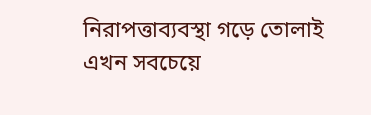নিরাপত্তাব্যবস্থা গড়ে তোলাই এখন সবচেয়ে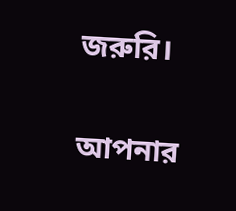জরুরি।

আপনার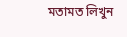মতামত লিখুন